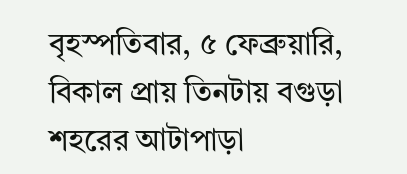বৃহস্পতিবার, ৫ ফেব্রুয়ারি, বিকাল প্রায় তিনটায় বগুড়া শহরের আটাপাড়া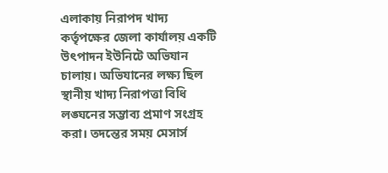এলাকায় নিরাপদ খাদ্য কর্তৃপক্ষের জেলা কার্যালয় একটি উৎপাদন ইউনিটে অভিযান চালায়। অভিযানের লক্ষ্য ছিল স্থানীয় খাদ্য নিরাপত্তা বিধি লঙ্ঘনের সম্ভাব্য প্রমাণ সংগ্রহ করা। তদন্তের সময় মেসার্স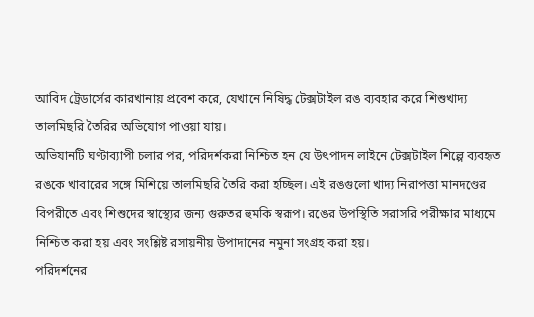আবিদ ট্রেডার্সের কারখানায় প্রবেশ করে, যেখানে নিষিদ্ধ টেক্সটাইল রঙ ব্যবহার করে শিশুখাদ্য তালমিছরি তৈরির অভিযোগ পাওয়া যায়।
অভিযানটি ঘণ্টাব্যাপী চলার পর, পরিদর্শকরা নিশ্চিত হন যে উৎপাদন লাইনে টেক্সটাইল শিল্পে ব্যবহৃত রঙকে খাবারের সঙ্গে মিশিয়ে তালমিছরি তৈরি করা হচ্ছিল। এই রঙগুলো খাদ্য নিরাপত্তা মানদণ্ডের বিপরীতে এবং শিশুদের স্বাস্থ্যের জন্য গুরুতর হুমকি স্বরূপ। রঙের উপস্থিতি সরাসরি পরীক্ষার মাধ্যমে নিশ্চিত করা হয় এবং সংশ্লিষ্ট রসায়নীয় উপাদানের নমুনা সংগ্রহ করা হয়।
পরিদর্শনের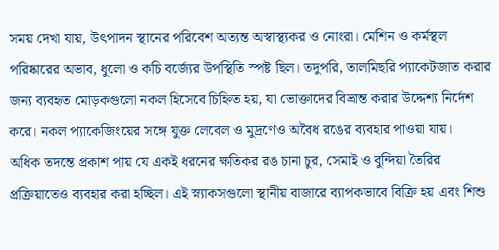সময় দেখা যায়, উৎপাদন স্থানের পরিবেশ অত্যন্ত অস্বাস্থ্যকর ও নোংরা। মেশিন ও কর্মস্থল পরিষ্কারের অভাব, ধুলো ও কচি বর্জ্যের উপস্থিতি স্পষ্ট ছিল। তদুপরি, তালমিছরি প্যাকেটজাত করার জন্য ব্যবহৃত মোড়কগুলো নকল হিসেবে চিহ্নিত হয়, যা ভোক্তাদের বিভ্রান্ত করার উদ্দেশ্য নির্দেশ করে। নকল প্যাকেজিংয়ের সঙ্গে যুক্ত লেবেল ও মুদ্রণেও অবৈধ রঙের ব্যবহার পাওয়া যায়।
অধিক তদন্তে প্রকাশ পায় যে একই ধরনের ক্ষতিকর রঙ চানা চুর, সেমাই ও বুন্দিয়া তৈরির প্রক্রিয়াতেও ব্যবহার করা হচ্ছিল। এই স্ন্যাকসগুলো স্থানীয় বাজারে ব্যাপকভাবে বিক্রি হয় এবং শিশু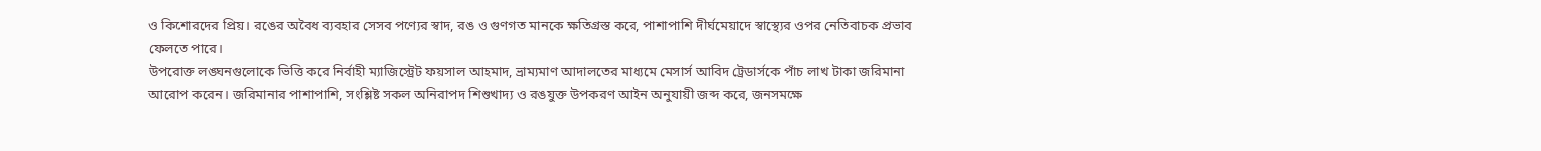ও কিশোরদের প্রিয়। রঙের অবৈধ ব্যবহার সেসব পণ্যের স্বাদ, রঙ ও গুণগত মানকে ক্ষতিগ্রস্ত করে, পাশাপাশি দীর্ঘমেয়াদে স্বাস্থ্যের ওপর নেতিবাচক প্রভাব ফেলতে পারে।
উপরোক্ত লঙ্ঘনগুলোকে ভিত্তি করে নির্বাহী ম্যাজিস্ট্রেট ফয়সাল আহমাদ, ভ্রাম্যমাণ আদালতের মাধ্যমে মেসার্স আবিদ ট্রেডার্সকে পাঁচ লাখ টাকা জরিমানা আরোপ করেন। জরিমানার পাশাপাশি, সংশ্লিষ্ট সকল অনিরাপদ শিশুখাদ্য ও রঙযুক্ত উপকরণ আইন অনুযায়ী জব্দ করে, জনসমক্ষে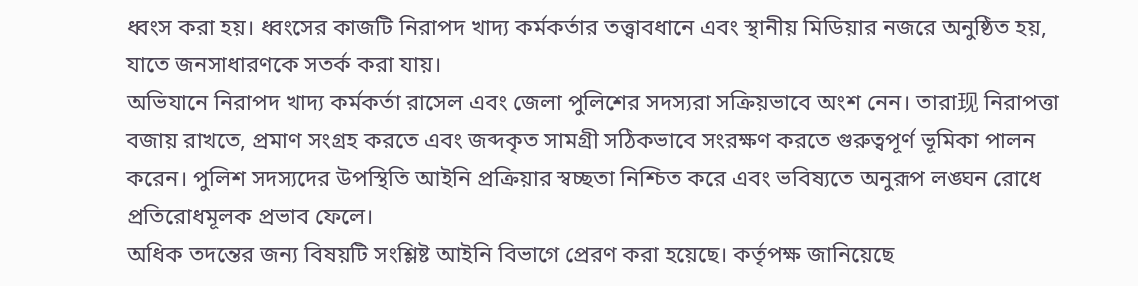ধ্বংস করা হয়। ধ্বংসের কাজটি নিরাপদ খাদ্য কর্মকর্তার তত্ত্বাবধানে এবং স্থানীয় মিডিয়ার নজরে অনুষ্ঠিত হয়, যাতে জনসাধারণকে সতর্ক করা যায়।
অভিযানে নিরাপদ খাদ্য কর্মকর্তা রাসেল এবং জেলা পুলিশের সদস্যরা সক্রিয়ভাবে অংশ নেন। তারা现 নিরাপত্তা বজায় রাখতে, প্রমাণ সংগ্রহ করতে এবং জব্দকৃত সামগ্রী সঠিকভাবে সংরক্ষণ করতে গুরুত্বপূর্ণ ভূমিকা পালন করেন। পুলিশ সদস্যদের উপস্থিতি আইনি প্রক্রিয়ার স্বচ্ছতা নিশ্চিত করে এবং ভবিষ্যতে অনুরূপ লঙ্ঘন রোধে প্রতিরোধমূলক প্রভাব ফেলে।
অধিক তদন্তের জন্য বিষয়টি সংশ্লিষ্ট আইনি বিভাগে প্রেরণ করা হয়েছে। কর্তৃপক্ষ জানিয়েছে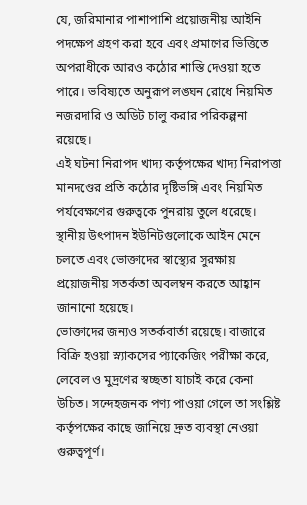যে, জরিমানার পাশাপাশি প্রয়োজনীয় আইনি পদক্ষেপ গ্রহণ করা হবে এবং প্রমাণের ভিত্তিতে অপরাধীকে আরও কঠোর শাস্তি দেওয়া হতে পারে। ভবিষ্যতে অনুরূপ লঙ্ঘন রোধে নিয়মিত নজরদারি ও অডিট চালু করার পরিকল্পনা রয়েছে।
এই ঘটনা নিরাপদ খাদ্য কর্তৃপক্ষের খাদ্য নিরাপত্তা মানদণ্ডের প্রতি কঠোর দৃষ্টিভঙ্গি এবং নিয়মিত পর্যবেক্ষণের গুরুত্বকে পুনরায় তুলে ধরেছে। স্থানীয় উৎপাদন ইউনিটগুলোকে আইন মেনে চলতে এবং ভোক্তাদের স্বাস্থ্যের সুরক্ষায় প্রয়োজনীয় সতর্কতা অবলম্বন করতে আহ্বান জানানো হয়েছে।
ভোক্তাদের জন্যও সতর্কবার্তা রয়েছে। বাজারে বিক্রি হওয়া স্ন্যাকসের প্যাকেজিং পরীক্ষা করে, লেবেল ও মুদ্রণের স্বচ্ছতা যাচাই করে কেনা উচিত। সন্দেহজনক পণ্য পাওয়া গেলে তা সংশ্লিষ্ট কর্তৃপক্ষের কাছে জানিয়ে দ্রুত ব্যবস্থা নেওয়া গুরুত্বপূর্ণ।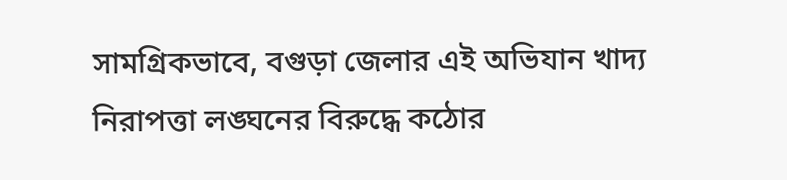সামগ্রিকভাবে, বগুড়া জেলার এই অভিযান খাদ্য নিরাপত্তা লঙ্ঘনের বিরুদ্ধে কঠোর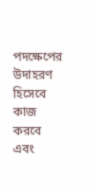পদক্ষেপের উদাহরণ হিসেবে কাজ করবে এবং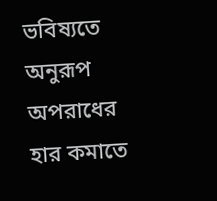ভবিষ্যতে অনুরূপ অপরাধের হার কমাতে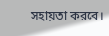সহায়তা করবে।